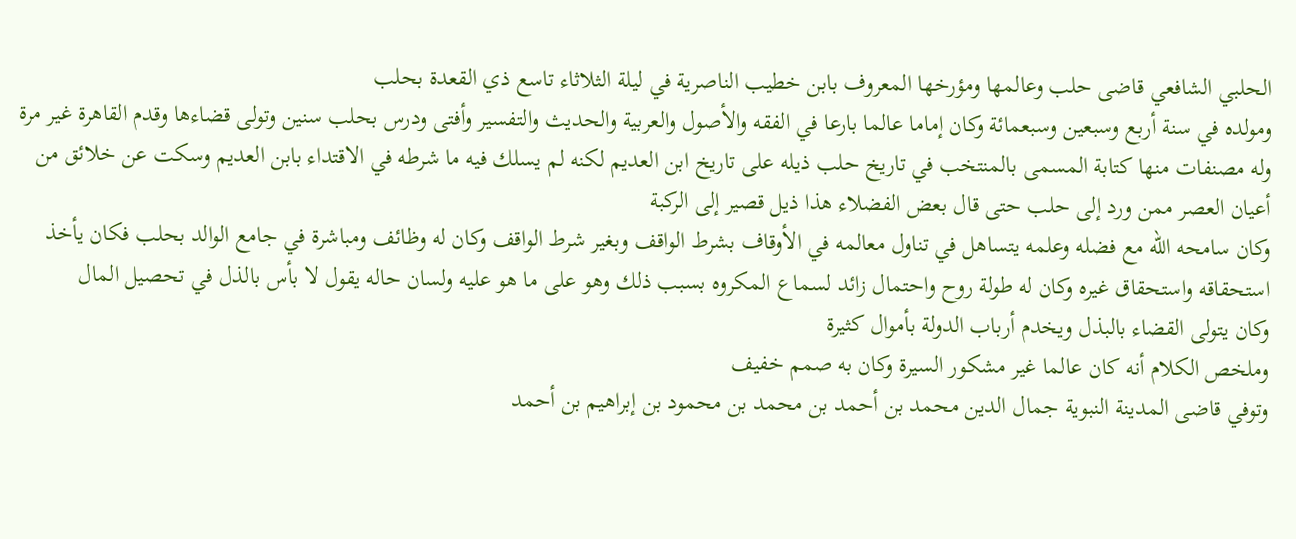الحلبي الشافعي قاضى حلب وعالمها ومؤرخها المعروف بابن خطيب الناصرية في ليلة الثلاثاء تاسع ذي القعدة بحلب
ومولده في سنة أربع وسبعين وسبعمائة وكان إماما عالما بارعا في الفقه والأصول والعربية والحديث والتفسير وأفتى ودرس بحلب سنين وتولى قضاءها وقدم القاهرة غير مرة وله مصنفات منها كتابة المسمى بالمنتخب في تاريخ حلب ذيله على تاريخ ابن العديم لكنه لم يسلك فيه ما شرطه في الاقتداء بابن العديم وسكت عن خلائق من أعيان العصر ممن ورد إلى حلب حتى قال بعض الفضلاء هذا ذيل قصير إلى الركبة
وكان سامحه الله مع فضله وعلمه يتساهل في تناول معالمه في الأوقاف بشرط الواقف وبغير شرط الواقف وكان له وظائف ومباشرة في جامع الوالد بحلب فكان يأخذ استحقاقه واستحقاق غيره وكان له طولة روح واحتمال زائد لسماع المكروه بسبب ذلك وهو على ما هو عليه ولسان حاله يقول لا بأس بالذل في تحصيل المال
وكان يتولى القضاء بالبذل ويخدم أرباب الدولة بأموال كثيرة
وملخص الكلام أنه كان عالما غير مشكور السيرة وكان به صمم خفيف
وتوفي قاضى المدينة النبوية جمال الدين محمد بن أحمد بن محمد بن محمود بن إبراهيم بن أحمد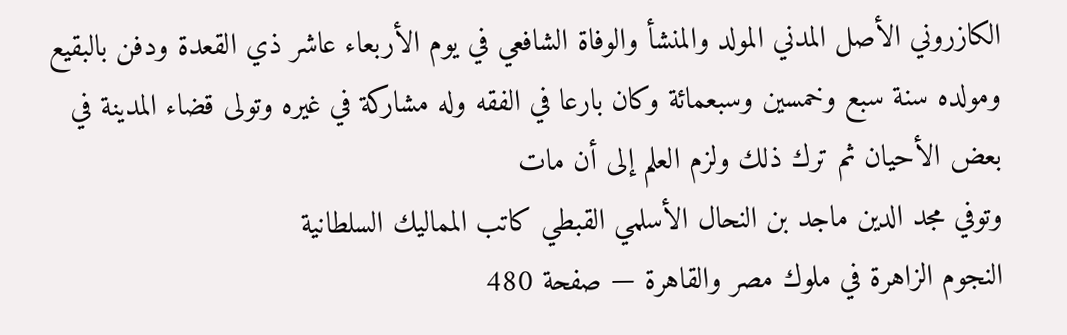الكازروني الأصل المدني المولد والمنشأ والوفاة الشافعي في يوم الأربعاء عاشر ذي القعدة ودفن بالبقيع ومولده سنة سبع وخمسين وسبعمائة وكان بارعا في الفقه وله مشاركة في غيره وتولى قضاء المدينة في بعض الأحيان ثم ترك ذلك ولزم العلم إلى أن مات
وتوفي مجد الدين ماجد بن النحال الأسلمي القبطي كاتب المماليك السلطانية
النجوم الزاهرة في ملوك مصر والقاهرة — صفحة 480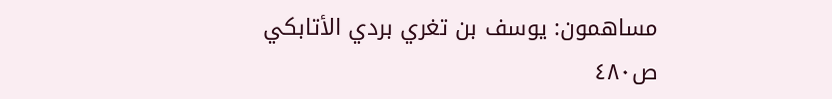مساهمون: يوسف بن تغري بردي الأتابكي
ص٤٨٠